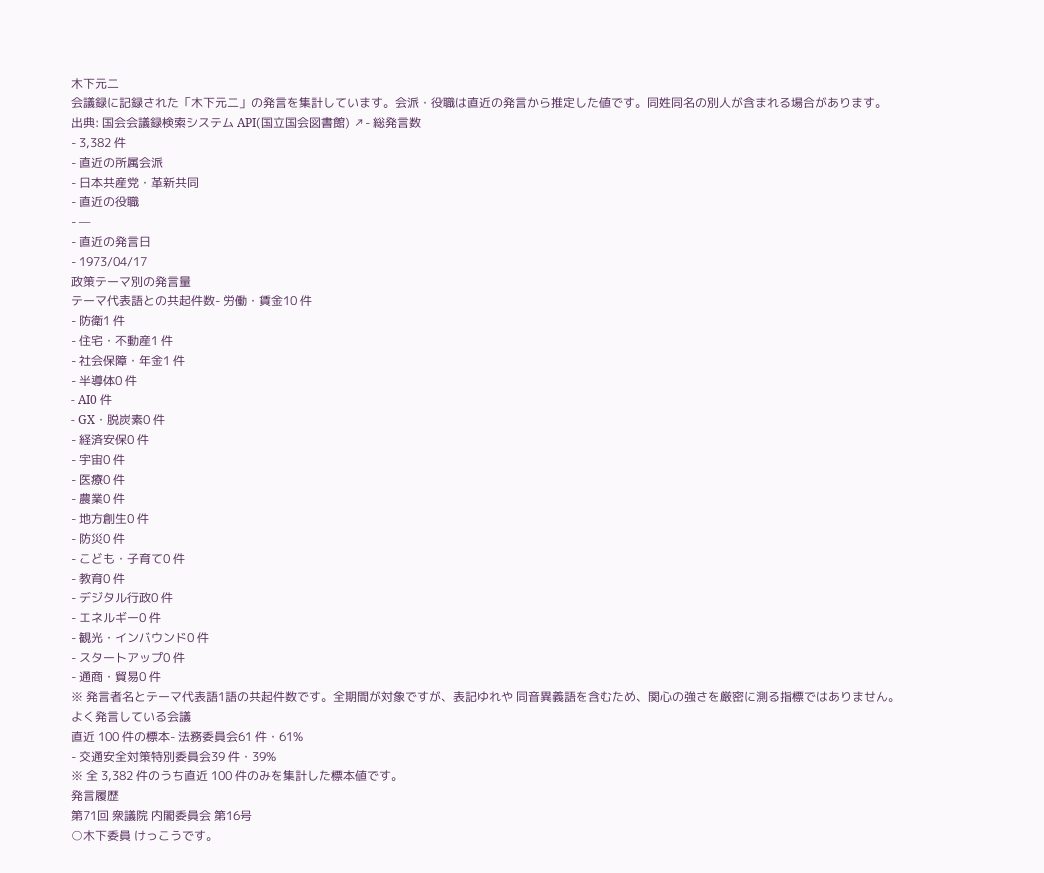木下元二
会議録に記録された「木下元二」の発言を集計しています。会派・役職は直近の発言から推定した値です。同姓同名の別人が含まれる場合があります。
出典: 国会会議録検索システム API(国立国会図書館) ↗- 総発言数
- 3,382 件
- 直近の所属会派
- 日本共産党・革新共同
- 直近の役職
- —
- 直近の発言日
- 1973/04/17
政策テーマ別の発言量
テーマ代表語との共起件数- 労働・賃金10 件
- 防衛1 件
- 住宅・不動産1 件
- 社会保障・年金1 件
- 半導体0 件
- AI0 件
- GX・脱炭素0 件
- 経済安保0 件
- 宇宙0 件
- 医療0 件
- 農業0 件
- 地方創生0 件
- 防災0 件
- こども・子育て0 件
- 教育0 件
- デジタル行政0 件
- エネルギー0 件
- 観光・インバウンド0 件
- スタートアップ0 件
- 通商・貿易0 件
※ 発言者名とテーマ代表語1語の共起件数です。全期間が対象ですが、表記ゆれや 同音異義語を含むため、関心の強さを厳密に測る指標ではありません。
よく発言している会議
直近 100 件の標本- 法務委員会61 件・61%
- 交通安全対策特別委員会39 件・39%
※ 全 3,382 件のうち直近 100 件のみを集計した標本値です。
発言履歴
第71回 衆議院 内閣委員会 第16号
○木下委員 けっこうです。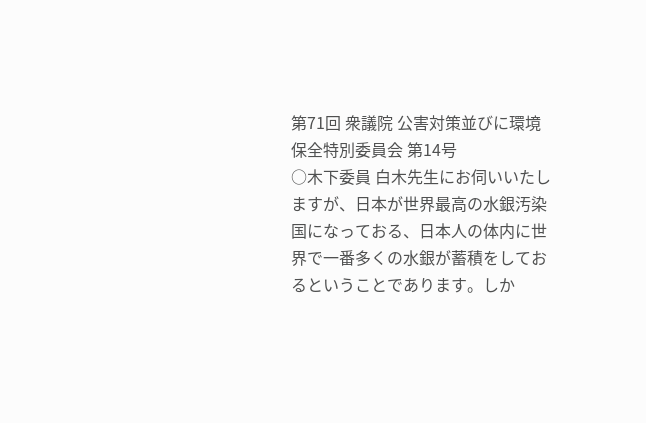第71回 衆議院 公害対策並びに環境保全特別委員会 第14号
○木下委員 白木先生にお伺いいたしますが、日本が世界最高の水銀汚染国になっておる、日本人の体内に世界で一番多くの水銀が蓄積をしておるということであります。しか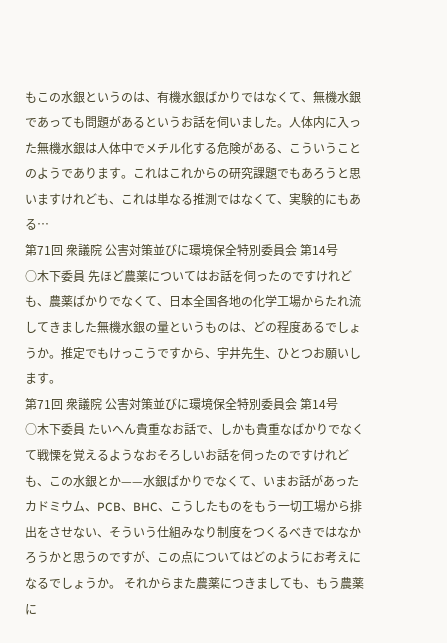もこの水銀というのは、有機水銀ばかりではなくて、無機水銀であっても問題があるというお話を伺いました。人体内に入った無機水銀は人体中でメチル化する危険がある、こういうことのようであります。これはこれからの研究課題でもあろうと思いますけれども、これは単なる推測ではなくて、実験的にもある…
第71回 衆議院 公害対策並びに環境保全特別委員会 第14号
○木下委員 先ほど農薬についてはお話を伺ったのですけれども、農薬ばかりでなくて、日本全国各地の化学工場からたれ流してきました無機水銀の量というものは、どの程度あるでしょうか。推定でもけっこうですから、宇井先生、ひとつお願いします。
第71回 衆議院 公害対策並びに環境保全特別委員会 第14号
○木下委員 たいへん貴重なお話で、しかも貴重なばかりでなくて戦慄を覚えるようなおそろしいお話を伺ったのですけれども、この水銀とか——水銀ばかりでなくて、いまお話があったカドミウム、PCB、BHC、こうしたものをもう一切工場から排出をさせない、そういう仕組みなり制度をつくるべきではなかろうかと思うのですが、この点についてはどのようにお考えになるでしょうか。 それからまた農薬につきましても、もう農薬に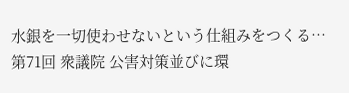水銀を一切使わせないという仕組みをつくる…
第71回 衆議院 公害対策並びに環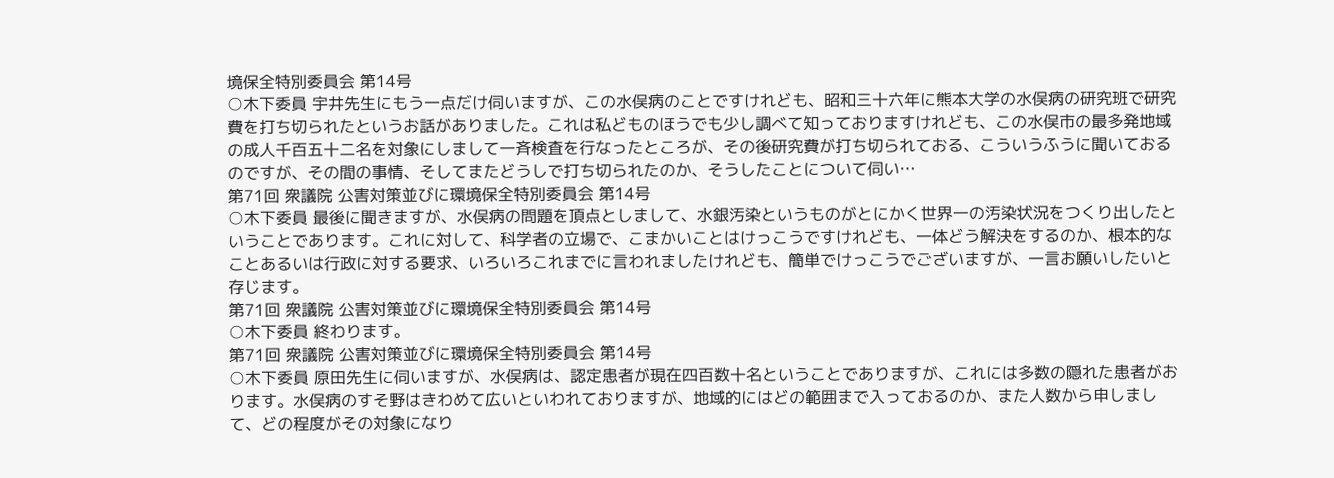境保全特別委員会 第14号
○木下委員 宇井先生にもう一点だけ伺いますが、この水俣病のことですけれども、昭和三十六年に熊本大学の水俣病の研究班で研究費を打ち切られたというお話がありました。これは私どものほうでも少し調べて知っておりますけれども、この水俣市の最多発地域の成人千百五十二名を対象にしまして一斉検査を行なったところが、その後研究費が打ち切られておる、こういうふうに聞いておるのですが、その間の事情、そしてまたどうしで打ち切られたのか、そうしたことについて伺い…
第71回 衆議院 公害対策並びに環境保全特別委員会 第14号
○木下委員 最後に聞きますが、水俣病の問題を頂点としまして、水銀汚染というものがとにかく世界一の汚染状況をつくり出したということであります。これに対して、科学者の立場で、こまかいことはけっこうですけれども、一体どう解決をするのか、根本的なことあるいは行政に対する要求、いろいろこれまでに言われましたけれども、簡単でけっこうでございますが、一言お願いしたいと存じます。
第71回 衆議院 公害対策並びに環境保全特別委員会 第14号
○木下委員 終わります。
第71回 衆議院 公害対策並びに環境保全特別委員会 第14号
○木下委員 原田先生に伺いますが、水俣病は、認定患者が現在四百数十名ということでありますが、これには多数の隠れた患者がおります。水俣病のすそ野はきわめて広いといわれておりますが、地域的にはどの範囲まで入っておるのか、また人数から申しまして、どの程度がその対象になり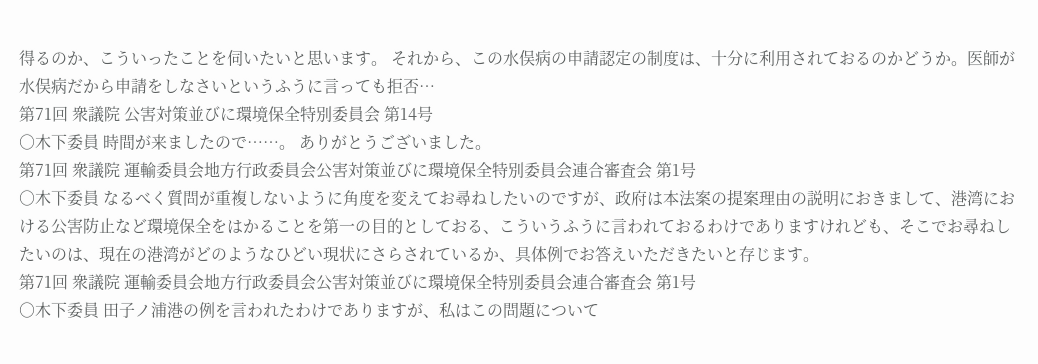得るのか、こういったことを伺いたいと思います。 それから、この水俣病の申請認定の制度は、十分に利用されておるのかどうか。医師が水俣病だから申請をしなさいというふうに言っても拒否…
第71回 衆議院 公害対策並びに環境保全特別委員会 第14号
○木下委員 時間が来ましたので……。 ありがとうございました。
第71回 衆議院 運輸委員会地方行政委員会公害対策並びに環境保全特別委員会連合審査会 第1号
○木下委員 なるべく質問が重複しないように角度を変えてお尋ねしたいのですが、政府は本法案の提案理由の説明におきまして、港湾における公害防止など環境保全をはかることを第一の目的としておる、こういうふうに言われておるわけでありますけれども、そこでお尋ねしたいのは、現在の港湾がどのようなひどい現状にさらされているか、具体例でお答えいただきたいと存じます。
第71回 衆議院 運輸委員会地方行政委員会公害対策並びに環境保全特別委員会連合審査会 第1号
○木下委員 田子ノ浦港の例を言われたわけでありますが、私はこの問題について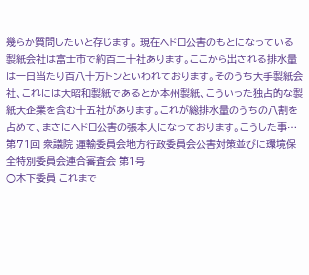幾らか質問したいと存じます。 現在ヘドロ公害のもとになっている製紙会社は富士市で約百二十社あります。ここから出される排水量は一日当たり百八十万トンといわれております。そのうち大手製紙会社、これには大昭和製紙であるとか本州製紙、こういった独占的な製紙大企業を含む十五社があります。これが総排水量のうちの八割を占めて、まさにヘドロ公害の張本人になっております。こうした事…
第71回 衆議院 運輸委員会地方行政委員会公害対策並びに環境保全特別委員会連合審査会 第1号
○木下委員 これまで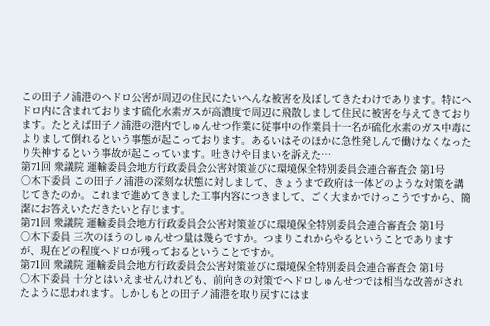この田子ノ浦港のヘドロ公害が周辺の住民にたいへんな被害を及ぼしてきたわけであります。特にヘドロ内に含まれております硫化水素ガスが高濃度で周辺に飛散しまして住民に被害を与えてきております。たとえば田子ノ浦港の港内でしゅんせつ作業に従事中の作業員十一名が硫化水素のガス中毒によりまして倒れるという事態が起こっております。あるいはそのほかに急性発しんで働けなくなったり失神するという事故が起こっています。吐きけや目まいを訴えた…
第71回 衆議院 運輸委員会地方行政委員会公害対策並びに環境保全特別委員会連合審査会 第1号
○木下委員 この田子ノ浦港の深刻な状態に対しまして、きょうまで政府は一体どのような対策を講じてきたのか。これまで進めてきました工事内容につきまして、ごく大まかでけっこうですから、簡潔にお答えいただきたいと存じます。
第71回 衆議院 運輸委員会地方行政委員会公害対策並びに環境保全特別委員会連合審査会 第1号
○木下委員 三次のほうのしゅんせつ量は幾らですか。つまりこれからやるということでありますが、現在どの程度ヘドロが残っておるということですか。
第71回 衆議院 運輸委員会地方行政委員会公害対策並びに環境保全特別委員会連合審査会 第1号
○木下委員 十分とはいえませんけれども、前向きの対策でヘドロしゅんせつでは相当な改善がされたように思われます。しかしもとの田子ノ浦港を取り戻すにはま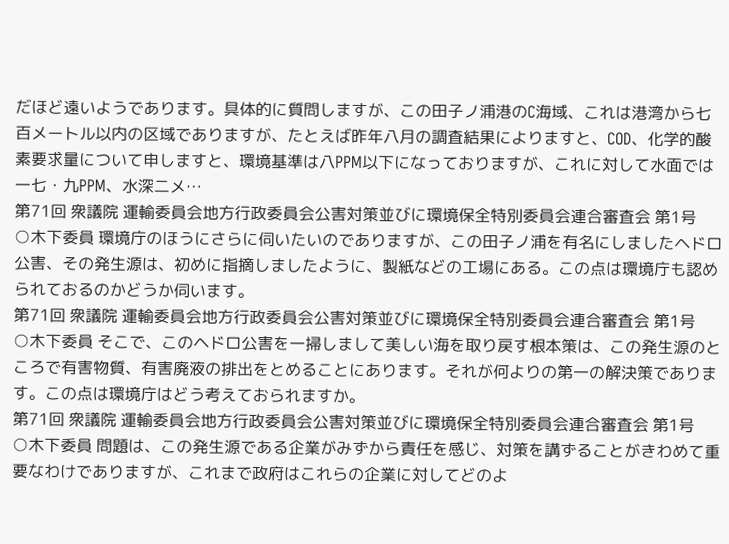だほど遠いようであります。具体的に質問しますが、この田子ノ浦港のC海域、これは港湾から七百メートル以内の区域でありますが、たとえば昨年八月の調査結果によりますと、COD、化学的酸素要求量について申しますと、環境基準は八PPM以下になっておりますが、これに対して水面では一七・九PPM、水深二メ…
第71回 衆議院 運輸委員会地方行政委員会公害対策並びに環境保全特別委員会連合審査会 第1号
○木下委員 環境庁のほうにさらに伺いたいのでありますが、この田子ノ浦を有名にしましたヘドロ公害、その発生源は、初めに指摘しましたように、製紙などの工場にある。この点は環境庁も認められておるのかどうか伺います。
第71回 衆議院 運輸委員会地方行政委員会公害対策並びに環境保全特別委員会連合審査会 第1号
○木下委員 そこで、このヘドロ公害を一掃しまして美しい海を取り戻す根本策は、この発生源のところで有害物質、有害廃液の排出をとめることにあります。それが何よりの第一の解決策であります。この点は環境庁はどう考えておられますか。
第71回 衆議院 運輸委員会地方行政委員会公害対策並びに環境保全特別委員会連合審査会 第1号
○木下委員 問題は、この発生源である企業がみずから責任を感じ、対策を講ずることがきわめて重要なわけでありますが、これまで政府はこれらの企業に対してどのよ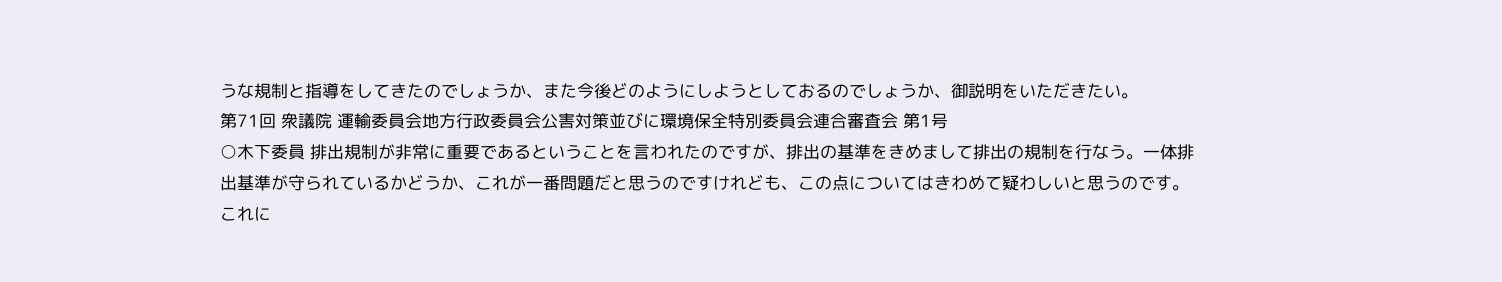うな規制と指導をしてきたのでしょうか、また今後どのようにしようとしておるのでしょうか、御説明をいただきたい。
第71回 衆議院 運輸委員会地方行政委員会公害対策並びに環境保全特別委員会連合審査会 第1号
○木下委員 排出規制が非常に重要であるということを言われたのですが、排出の基準をきめまして排出の規制を行なう。一体排出基準が守られているかどうか、これが一番問題だと思うのですけれども、この点についてはきわめて疑わしいと思うのです。これに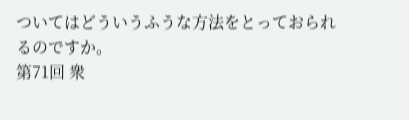ついてはどういうふうな方法をとっておられるのですか。
第71回 衆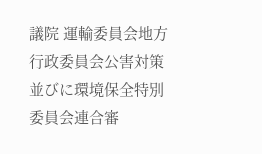議院 運輸委員会地方行政委員会公害対策並びに環境保全特別委員会連合審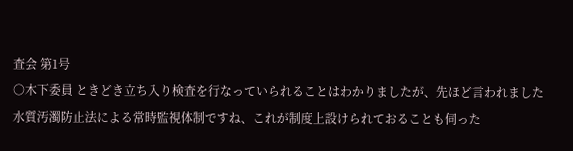査会 第1号
○木下委員 ときどき立ち入り検査を行なっていられることはわかりましたが、先ほど言われました水質汚濁防止法による常時監視体制ですね、これが制度上設けられておることも伺った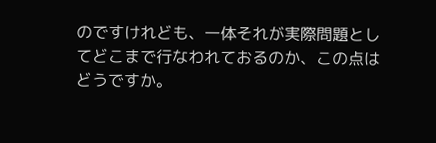のですけれども、一体それが実際問題としてどこまで行なわれておるのか、この点はどうですか。